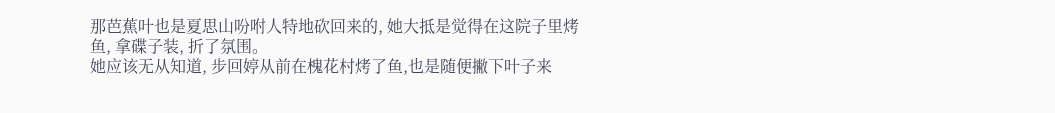那芭蕉叶也是夏思山吩咐人特地砍回来的, 她大抵是觉得在这院子里烤鱼, 拿碟子装, 折了氛围。
她应该无从知道, 步回婷从前在槐花村烤了鱼,也是随便撇下叶子来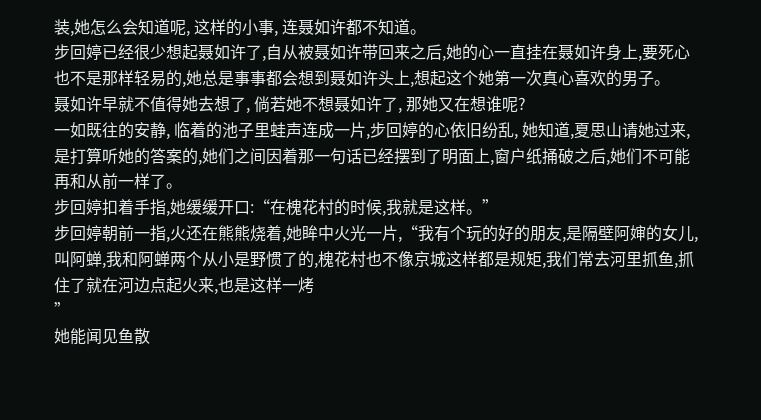装,她怎么会知道呢, 这样的小事, 连聂如许都不知道。
步回婷已经很少想起聂如许了,自从被聂如许带回来之后,她的心一直挂在聂如许身上,要死心也不是那样轻易的,她总是事事都会想到聂如许头上,想起这个她第一次真心喜欢的男子。
聂如许早就不值得她去想了, 倘若她不想聂如许了, 那她又在想谁呢?
一如既往的安静, 临着的池子里蛙声连成一片,步回婷的心依旧纷乱, 她知道,夏思山请她过来,是打算听她的答案的,她们之间因着那一句话已经摆到了明面上,窗户纸捅破之后,她们不可能再和从前一样了。
步回婷扣着手指,她缓缓开口:“在槐花村的时候,我就是这样。”
步回婷朝前一指,火还在熊熊烧着,她眸中火光一片,“我有个玩的好的朋友,是隔壁阿婶的女儿,叫阿蝉,我和阿蝉两个从小是野惯了的,槐花村也不像京城这样都是规矩,我们常去河里抓鱼,抓住了就在河边点起火来,也是这样一烤
”
她能闻见鱼散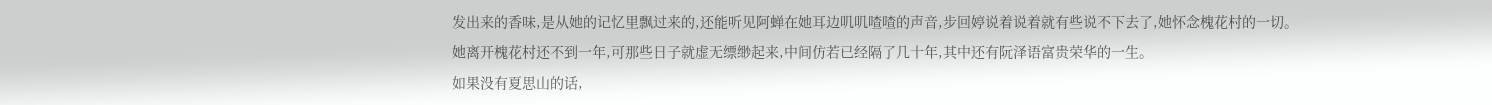发出来的香味,是从她的记忆里飘过来的,还能听见阿蝉在她耳边叽叽喳喳的声音,步回婷说着说着就有些说不下去了,她怀念槐花村的一切。
她离开槐花村还不到一年,可那些日子就虚无缥缈起来,中间仿若已经隔了几十年,其中还有阮泽语富贵荣华的一生。
如果没有夏思山的话,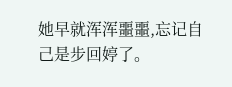她早就浑浑噩噩,忘记自己是步回婷了。